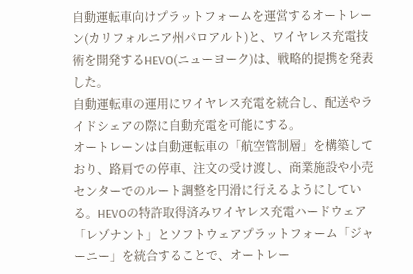自動運転車向けプラットフォームを運営するオートレーン(カリフォルニア州パロアルト)と、ワイヤレス充電技術を開発するHEVO(ニューヨーク)は、戦略的提携を発表した。
自動運転車の運用にワイヤレス充電を統合し、配送やライドシェアの際に自動充電を可能にする。
オートレーンは自動運転車の「航空管制層」を構築しており、路肩での停車、注文の受け渡し、商業施設や小売センターでのルート調整を円滑に行えるようにしている。HEVOの特許取得済みワイヤレス充電ハードウェア「レゾナント」とソフトウェアプラットフォーム「ジャーニー」を統合することで、オートレー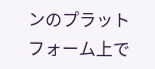ンのプラットフォーム上で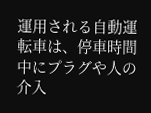運用される自動運転車は、停車時間中にプラグや人の介入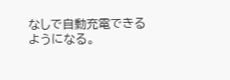なしで自動充電できるようになる。